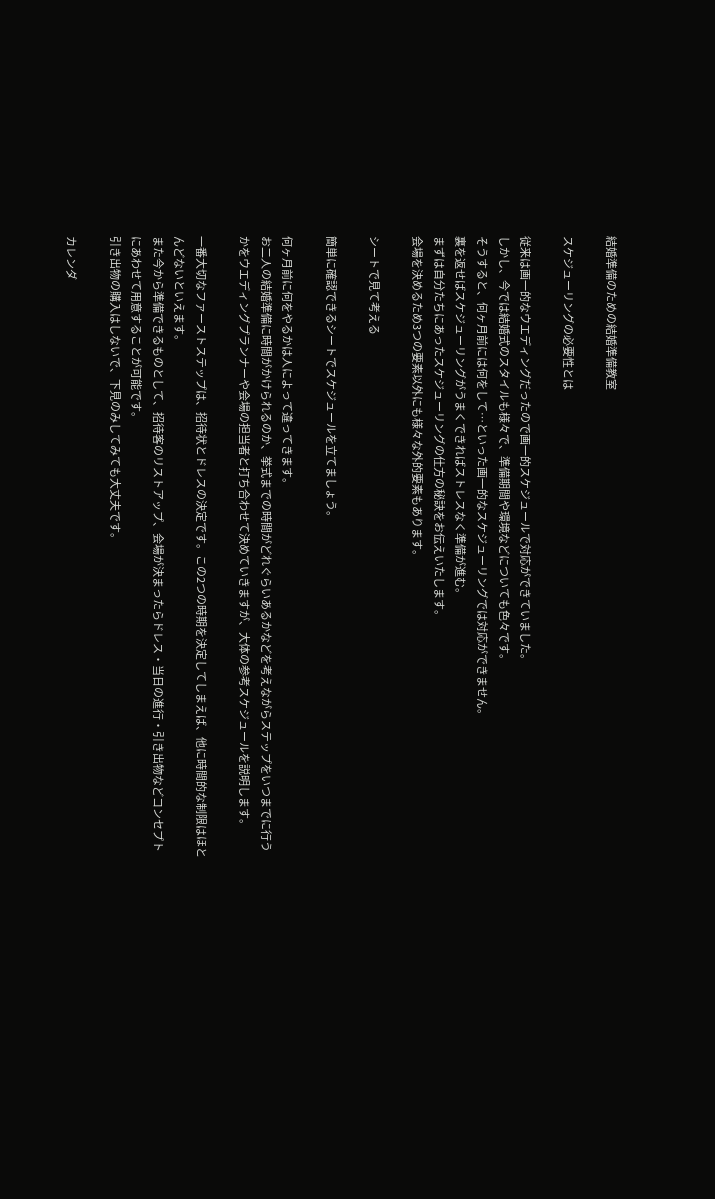結婚準備のための結婚準備教室

スケジューリングの必要性とは

従来は画一的なウエディングだったので画一的スケジュールで対応ができていました。
しかし、今では結婚式のスタイルも様々で、準備期間や環境などについても色々です。
そうすると、何ヶ月前には何をして…といった画一的なスケジューリングでは対応ができません。
裏を返せばスケジューリングがうまくできればストレスなく準備が進む。
まずは自分たちにあったスケジューリングの仕方の秘訣をお伝えいたします。
会場を決めるため3つの要素以外にも様々な外的要素もあります。

シートで見て考える

簡単に確認できるシートでスケジュールを立てましょう。

何ヶ月前に何をやるかは人によって違ってきます。
お二人の結婚準備に時間がかけられるのか、挙式までの時間がどれぐらいあるかなどを考えながらステップをいつまでに行うかをウエディングプランナーや会場の担当者と打ち合わせて決めていきますが、大体の参考スケジュールを説明します。

一番大切なファーストステップは、招待状とドレスの決定です。この2つの時期を決定してしまえば、他に時間的な制限はほとんどないといえます。
また今から準備できるものとして、招待客のリストアップ、会場が決まったらドレス・当日の進行・引き出物などコンセプトにあわせて用意することが可能です。
引き出物の購入はしないで、下見のみしてみても大丈夫です。

カレンダ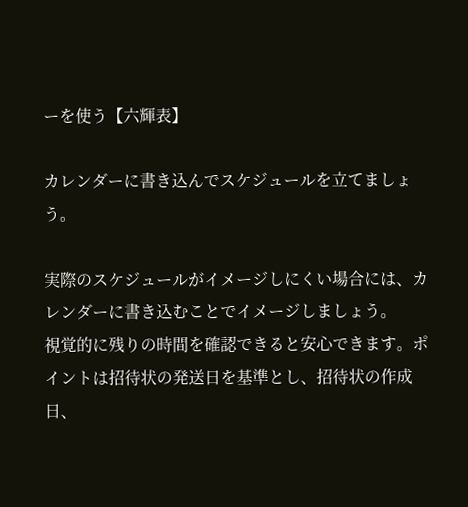ーを使う【六輝表】

カレンダーに書き込んでスケジュールを立てましょう。

実際のスケジュールがイメージしにくい場合には、カレンダーに書き込むことでイメージしましょう。
視覚的に残りの時間を確認できると安心できます。ポイントは招待状の発送日を基準とし、招待状の作成日、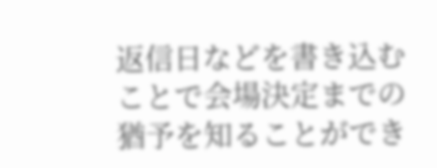返信日などを書き込むことで会場決定までの猶予を知ることができ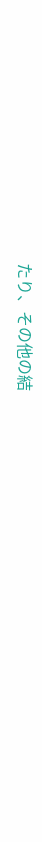たり、その他の結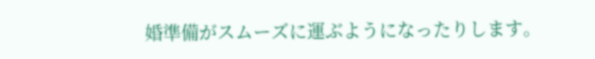婚準備がスムーズに運ぶようになったりします。